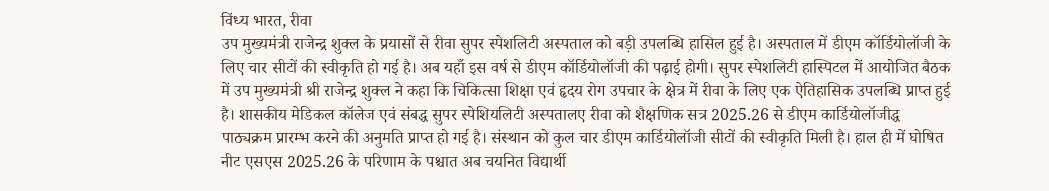विंध्य भारत, रीवा
उप मुख्यमंत्री राजेन्द्र शुक्ल के प्रयासों से रीवा सुपर स्पेशलिटी अस्पताल को बड़ी उपलब्धि हासिल हुई है। अस्पताल में डीएम कॉर्डियोलॉजी के लिए चार सीटों की स्वीकृति हो गई है। अब यहाँ इस वर्ष से डीएम कॉर्डियोलॉजी की पढ़ाई होगी। सुपर स्पेशलिटी हास्पिटल में आयोजित बैठक में उप मुख्यमंत्री श्री राजेन्द्र शुक्ल ने कहा कि चिकित्सा शिक्षा एवं हृदय रोग उपचार के क्षेत्र में रीवा के लिए एक ऐतिहासिक उपलब्धि प्राप्त हुई है। शासकीय मेडिकल कॉलेज एवं संबद्ध सुपर स्पेशियलिटी अस्पतालए रीवा को शैक्षणिक सत्र 2025.26 से डीएम कार्डियोलॉजीद्ध पाठ्यक्रम प्रारम्भ करने की अनुमति प्राप्त हो गई है। संस्थान को कुल चार डीएम कार्डियोलॉजी सीटों की स्वीकृति मिली है। हाल ही में घोषित नीट एसएस 2025.26 के परिणाम के पश्चात अब चयनित विद्यार्थी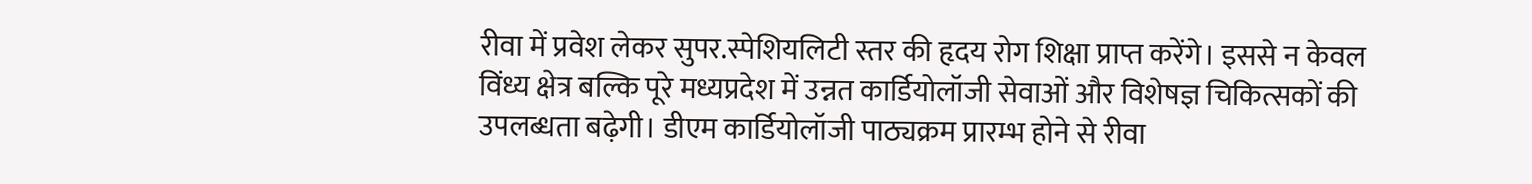रीवा में प्रवेश लेकर सुपर.स्पेशियलिटी स्तर की हृदय रोग शिक्षा प्राप्त करेंगे। इससे न केवल विंध्य क्षेत्र बल्कि पूरे मध्यप्रदेश में उन्नत कार्डियोलॉजी सेवाओं और विशेषज्ञ चिकित्सकों की उपलब्धता बढ़ेगी। डीएम कार्डियोलॉजी पाठ्यक्रम प्रारम्भ होने से रीवा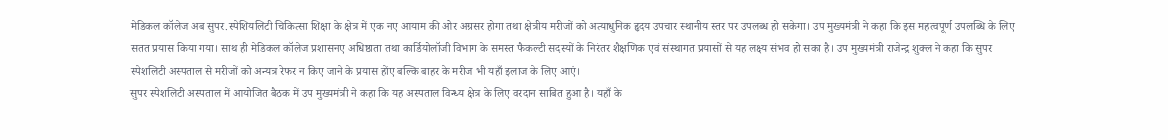मेडिकल कॉलेज अब सुपर.स्पेशियलिटी चिकित्सा शिक्षा के क्षेत्र में एक नए आयाम की ओर अग्रसर होगा तथा क्षेत्रीय मरीजों को अत्याधुनिक हृदय उपचार स्थानीय स्तर पर उपलब्ध हो सकेगा। उप मुख्यमंत्री ने कहा कि इस महत्वपूर्ण उपलब्धि के लिए सतत प्रयास किया गया। साथ ही मेडिकल कॉलेज प्रशासनए अधिष्ठाता तथा कार्डियोलॉजी विभाग के समस्त फैकल्टी सदस्यों के निरंतर शैक्षणिक एवं संस्थागत प्रयासों से यह लक्ष्य संभव हो सका है। उप मुख्यमंत्री राजेन्द्र शुक्ल ने कहा कि सुपर स्पेशलिटी अस्पताल से मरीजों को अन्यत्र रेफर न किए जाने के प्रयास होंए बल्कि बाहर के मरीज भी यहाँ इलाज के लिए आएं।
सुपर स्पेशलिटी अस्पताल में आयोजित बैठक में उप मुख्यमंत्री ने कहा कि यह अस्पताल विन्ध्य क्षेत्र के लिए वरदान साबित हुआ है। यहाँ के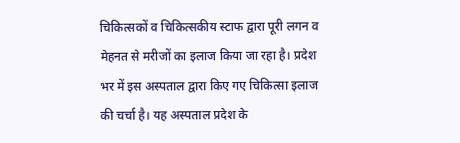चिकित्सकों व चिकित्सकीय स्टाफ द्वारा पूरी लगन व मेहनत से मरीजों का इलाज किया जा रहा है। प्रदेश भर में इस अस्पताल द्वारा किए गए चिकित्सा इलाज की चर्चा है। यह अस्पताल प्रदेश के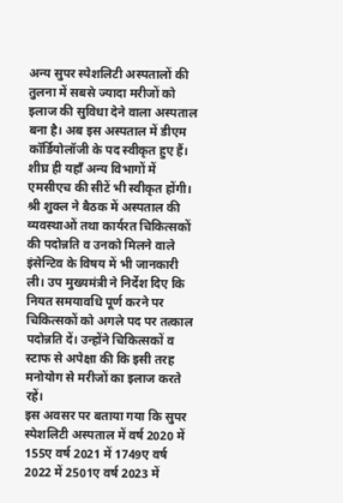अन्य सुपर स्पेशलिटी अस्पतालों की तुलना में सबसे ज्यादा मरीजों को इलाज की सुविधा देने वाला अस्पताल बना है। अब इस अस्पताल में डीएम कॉर्डियोलॉजी के पद स्वीकृत हुए हैं। शीघ्र ही यहाँ अन्य विभागों में एमसीएच की सीटें भी स्वीकृत होंगी। श्री शुक्ल ने बैठक में अस्पताल की व्यवस्थाओं तथा कार्यरत चिकित्सकों की पदोन्नति व उनको मिलने वाले इंसेन्टिव के विषय में भी जानकारी ली। उप मुख्यमंत्री ने निर्देश दिए कि नियत समयावधि पूर्ण करने पर चिकित्सकों को अगले पद पर तत्काल पदोन्नति दें। उन्होंने चिकित्सकों व स्टाफ से अपेक्षा की कि इसी तरह मनोयोग से मरीजों का इलाज करते रहें।
इस अवसर पर बताया गया कि सुपर स्पेशलिटी अस्पताल में वर्ष 2020 में 155ए वर्ष 2021 में 1749ए वर्ष 2022 में 2501ए वर्ष 2023 में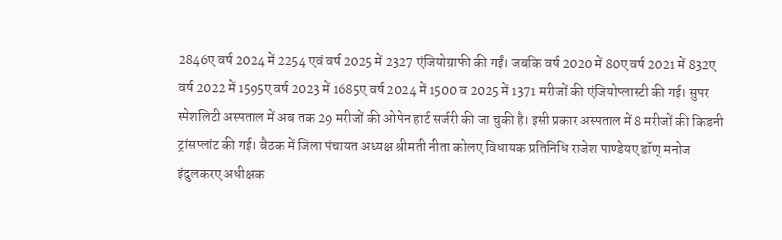2846ए वर्ष 2024 में 2254 एवं वर्ष 2025 में 2327 एंजियोग्राफी की गईं। जबकि वर्ष 2020 में 80ए वर्ष 2021 में 832ए वर्ष 2022 में 1595ए वर्ष 2023 में 1685ए वर्ष 2024 में 1500 व 2025 में 1371 मरीजों की एंजियोप्लास्टी की गई। सुपर स्पेशलिटी अस्पताल में अब तक 29 मरीजों की ओपेन हार्ट सर्जरी की जा चुकी है। इसी प्रकार अस्पताल में 8 मरीजों की किडनी ट्रांसप्लांट की गई। बैठक में जिला पंचायत अध्यक्ष श्रीमती नीता कोलए विधायक प्रतिनिधि राजेश पाण्डेयए डॉण् मनोज इंदुलकरए अधीक्षक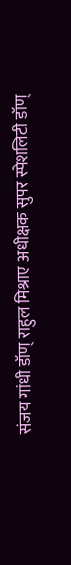संजय गांधी डॉण् राहुल मिश्राए अधीक्षक सुपर स्पेशलिटी डॉण्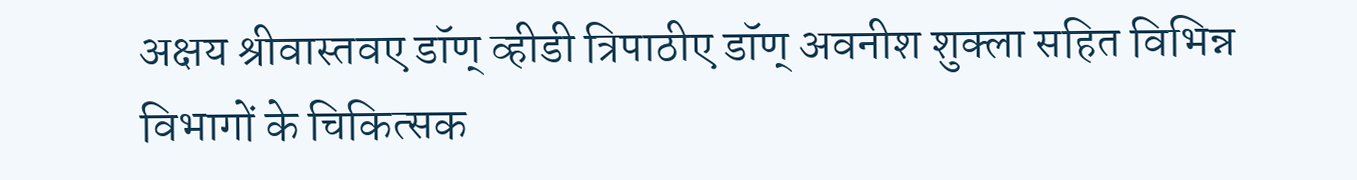अक्षय श्रीवास्तवए डॉण् व्हीडी त्रिपाठीए डॉण् अवनीश शुक्ला सहित विभिन्न विभागों के चिकित्सक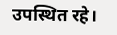उपस्थित रहे।